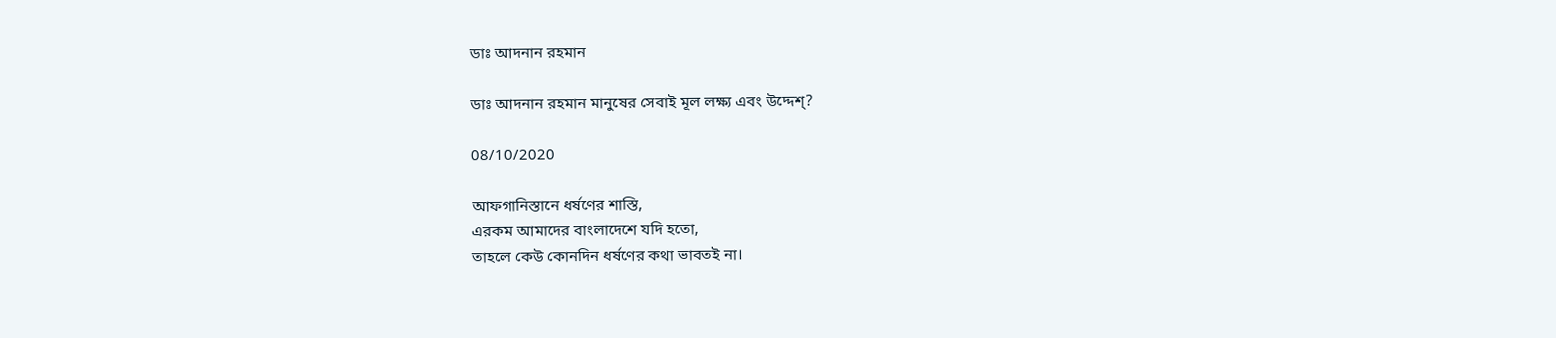ডাঃ আদনান রহমান

ডাঃ আদনান রহমান মানুষের সেবাই মূল লক্ষ্য এবং উদ্দেশ্?

08/10/2020

আফগানিস্তানে ধর্ষণের শাস্তি,
এরকম আমাদের বাংলাদেশে যদি হতো,
তাহলে কেউ কোনদিন ধর্ষণের কথা ভাবতই না।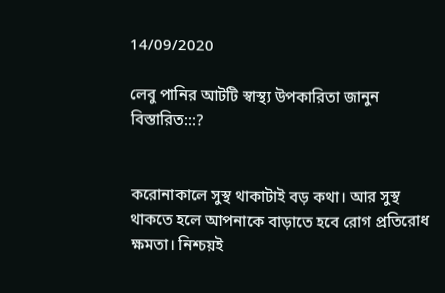14/09/2020

লেবু পানির আটটি স্বাস্থ্য উপকারিতা জানুন বিস্তারিত:::?


করোনাকালে সুস্থ থাকাটাই বড় কথা। আর সুস্থ থাকতে হলে আপনাকে বাড়াতে হবে রোগ প্রতিরোধ ক্ষমতা। নিশ্চয়ই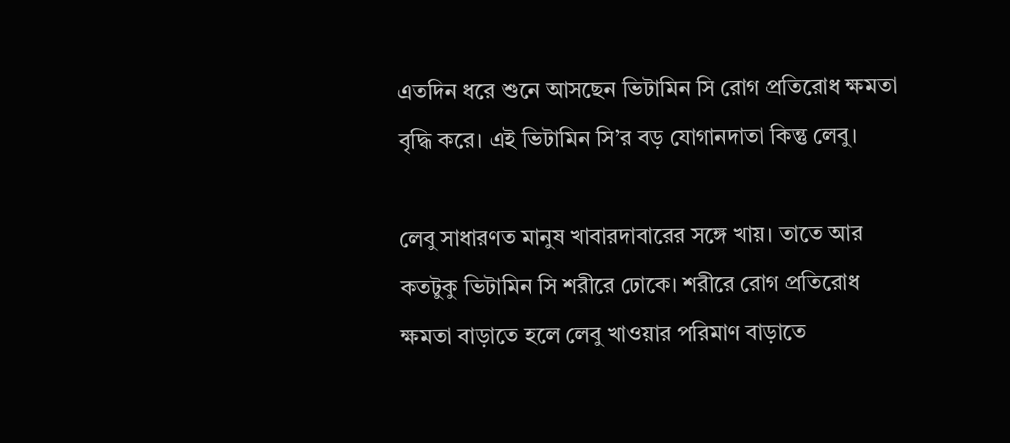এতদিন ধরে শুনে আসছেন ভিটামিন সি রোগ প্রতিরোধ ক্ষমতা বৃদ্ধি করে। এই ভিটামিন সি’র বড় যোগানদাতা কিন্তু লেবু।

লেবু সাধারণত মানুষ খাবারদাবারের সঙ্গে খায়। তাতে আর কতটুকু ভিটামিন সি শরীরে ঢোকে। শরীরে রোগ প্রতিরোধ ক্ষমতা বাড়াতে হলে লেবু খাওয়ার পরিমাণ বাড়াতে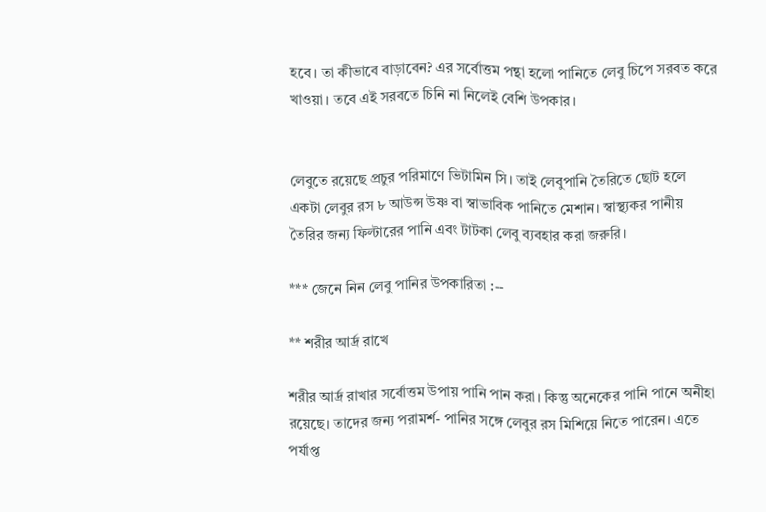হবে। তা কীভাবে বাড়াবেন? এর সর্বোত্তম পন্থা হলো পানিতে লেবু চিপে সরবত করে খাওয়া। তবে এই সরবতে চিনি না নিলেই বেশি উপকার।


লেবুতে রয়েছে প্রচুর পরিমাণে ভিটামিন সি। তাই লেবুপানি তৈরিতে ছোট হলে একটা লেবুর রস ৮ আউন্স উষ্ণ বা স্বাভাবিক পানিতে মেশান। স্বাস্থ্যকর পানীয় তৈরির জন্য ফিল্টারের পানি এবং টাটকা লেবু ব্যবহার করা জরুরি।

*** জেনে নিন লেবু পানির উপকারিতা :--

** শরীর আর্দ্র রাখে

শরীর আর্দ্র রাখার সর্বোত্তম উপায় পানি পান করা। কিন্তু অনেকের পানি পানে অনীহা রয়েছে। তাদের জন্য পরামর্শ- পানির সঙ্গে লেবুর রস মিশিয়ে নিতে পারেন। এতে পর্যাপ্ত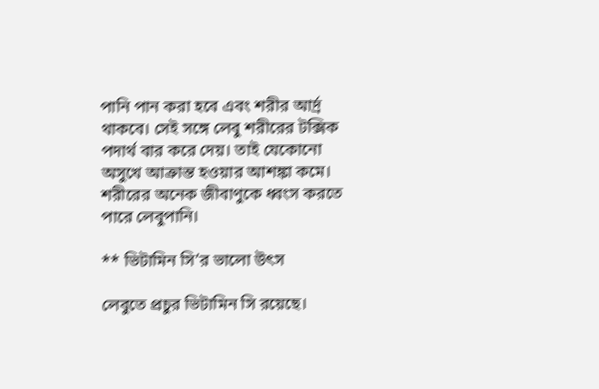পানি পান করা হবে এবং শরীর আর্দ্র থাকবে। সেই সঙ্গে লেবু শরীরের টক্সিক পদার্থ বার করে দেয়। তাই যেকোনো অসুখে আক্রান্ত হওয়ার আশঙ্কা কমে। শরীরের অনেক জীবাণুকে ধ্বংস করতে পারে লেবুপানি।

** ভিটামিন সি’র ভালো উৎস

লেবুতে প্রচুর ভিটামিন সি রয়েছে।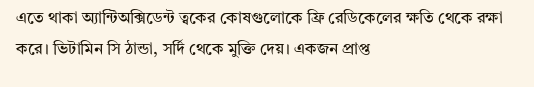এতে থাকা অ্যান্টিঅক্সিডেন্ট ত্বকের কোষগুলোকে ফ্রি রেডিকেলের ক্ষতি থেকে রক্ষা করে। ভিটামিন সি ঠান্ডা, সর্দি থেকে মুক্তি দেয়। একজন প্রাপ্ত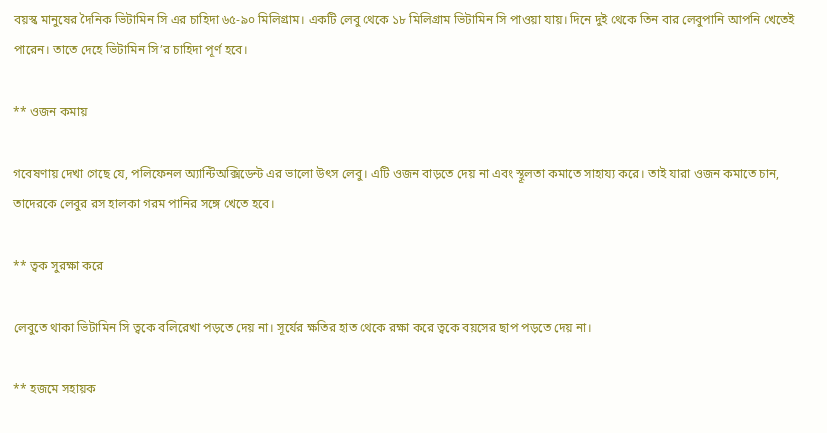বয়স্ক মানুষের দৈনিক ভিটামিন সি এর চাহিদা ৬৫-৯০ মিলিগ্রাম। একটি লেবু থেকে ১৮ মিলিগ্রাম ভিটামিন সি পাওয়া যায়। দিনে দুই থেকে তিন বার লেবুপানি আপনি খেতেই পারেন। তাতে দেহে ভিটামিন সি’র চাহিদা পূর্ণ হবে।

** ওজন কমায়

গবেষণায় দেখা গেছে যে, পলিফেনল অ্যান্টিঅক্সিডেন্ট এর ভালো উৎস লেবু। এটি ওজন বাড়তে দেয় না এবং স্থূলতা কমাতে সাহায্য করে। তাই যারা ওজন কমাতে চান, তাদেরকে লেবুর রস হালকা গরম পানির সঙ্গে খেতে হবে।

** ত্বক সুরক্ষা করে

লেবুতে থাকা ভিটামিন সি ত্বকে বলিরেখা পড়তে দেয় না। সূর্যের ক্ষতির হাত থেকে রক্ষা করে ত্বকে বয়সের ছাপ পড়তে দেয় না।

** হজমে সহায়ক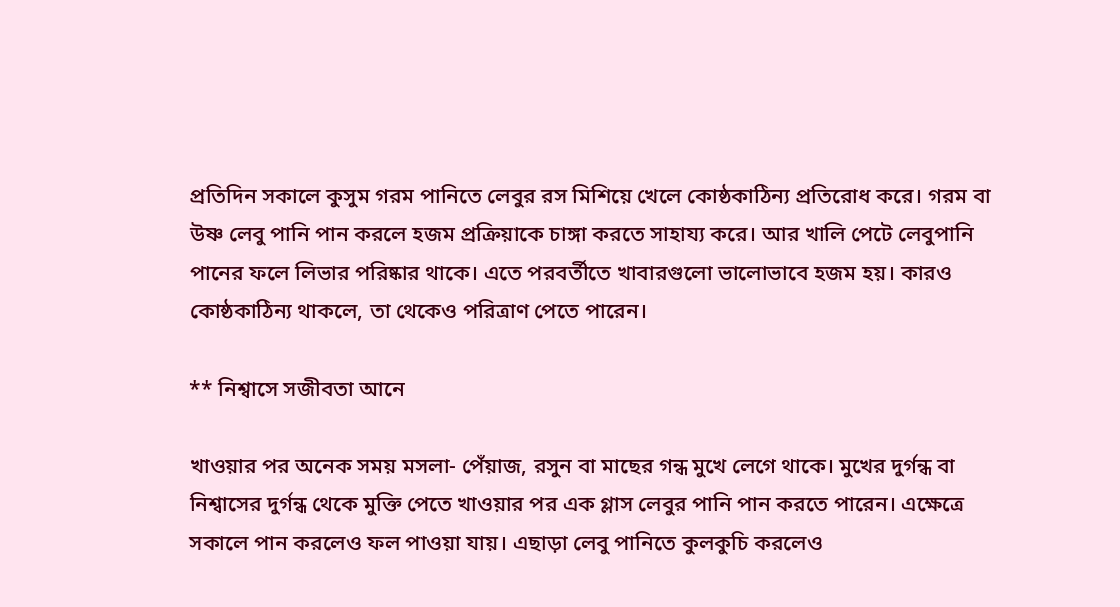প্রতিদিন সকালে কুসুম গরম পানিতে লেবুর রস মিশিয়ে খেলে কোষ্ঠকাঠিন্য প্রতিরোধ করে। গরম বা উষ্ণ লেবু পানি পান করলে হজম প্রক্রিয়াকে চাঙ্গা করতে সাহায্য করে। আর খালি পেটে লেবুপানি পানের ফলে লিভার পরিষ্কার থাকে। এতে পরবর্তীতে খাবারগুলো ভালোভাবে হজম হয়। কারও কোষ্ঠকাঠিন্য থাকলে, তা থেকেও পরিত্রাণ পেতে পারেন।

** নিশ্বাসে সজীবতা আনে

খাওয়ার পর অনেক সময় মসলা- পেঁয়াজ, রসুন বা মাছের গন্ধ মুখে লেগে থাকে। মুখের দুর্গন্ধ বা নিশ্বাসের দুর্গন্ধ থেকে মুক্তি পেতে খাওয়ার পর এক গ্লাস লেবুর পানি পান করতে পারেন। এক্ষেত্রে সকালে পান করলেও ফল পাওয়া যায়। এছাড়া লেবু পানিতে কুলকুচি করলেও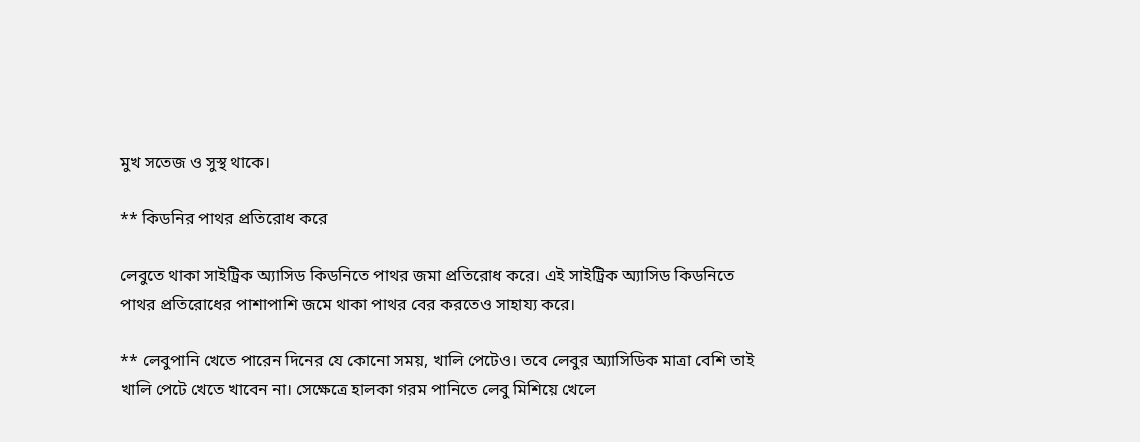মুখ সতেজ ও সুস্থ থাকে।

** কিডনির পাথর প্রতিরোধ করে

লেবুতে থাকা সাইট্রিক অ্যাসিড কিডনিতে পাথর জমা প্রতিরোধ করে। এই সাইট্রিক অ্যাসিড কিডনিতে পাথর প্রতিরোধের পাশাপাশি জমে থাকা পাথর বের করতেও সাহায্য করে।

** লেবুপানি খেতে পারেন দিনের যে কোনো সময়, খালি পেটেও। তবে লেবুর অ্যাসিডিক মাত্রা বেশি তাই খালি পেটে খেতে খাবেন না। সেক্ষেত্রে হালকা গরম পানিতে লেবু মিশিয়ে খেলে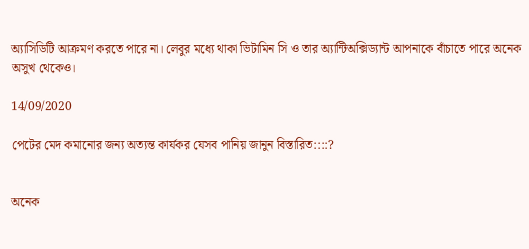অ্যাসিডিটি আক্রমণ করতে পারে না। লেবুর মধ্যে থাকা ভিটামিন সি ও তার অ্যান্টিঅক্সিড্যান্ট আপনাকে বাঁচাতে পারে অনেক অসুখ থেকেও।

14/09/2020

পেটের মেদ কমানোর জন্য অত্যন্ত কার্যকর যেসব পানিয় জানুন বিস্তারিত::::?


অনেক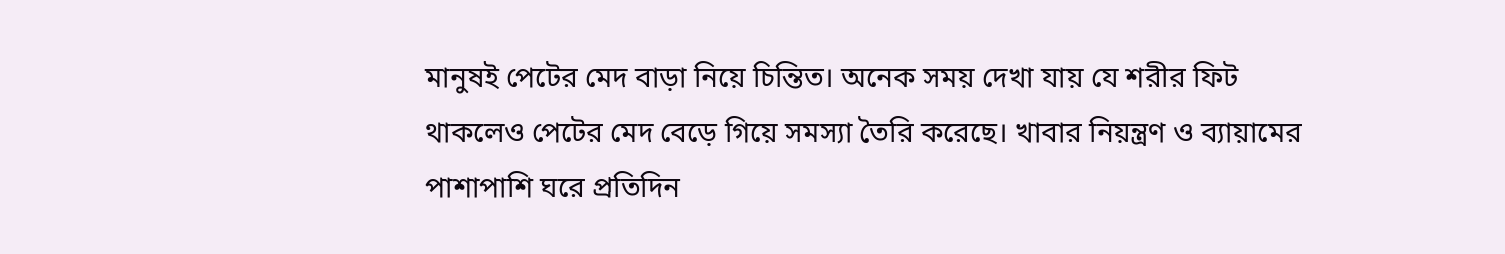মানুষই পেটের মেদ বাড়া নিয়ে চিন্তিত। অনেক সময় দেখা যায় যে শরীর ফিট থাকলেও পেটের মেদ বেড়ে গিয়ে সমস্যা তৈরি করেছে। খাবার নিয়ন্ত্রণ ও ব্যায়ামের পাশাপাশি ঘরে প্রতিদিন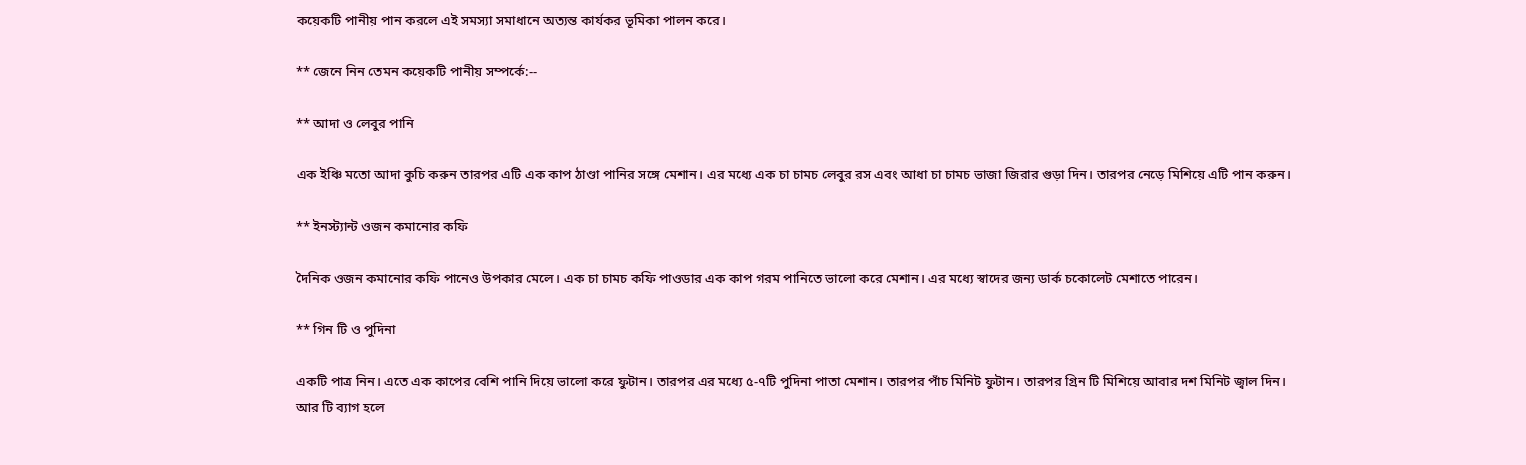কয়েকটি পানীয় পান করলে এই সমস্যা সমাধানে অত্যন্ত কার্যকর ভূমিকা পালন করে।

** জেনে নিন তেমন কয়েকটি পানীয় সম্পর্কে:--

** আদা ও লেবুর পানি

এক ইঞ্চি মতো আদা কুচি করুন তারপর এটি এক কাপ ঠাণ্ডা পানির সঙ্গে মেশান। এর মধ্যে এক চা চামচ লেবুর রস এবং আধা চা চামচ ভাজা জিরার গুড়া দিন। তারপর নেড়ে মিশিয়ে এটি পান করুন।

** ইনস্ট্যান্ট ওজন কমানোর কফি

দৈনিক ওজন কমানোর কফি পানেও উপকার মেলে। এক চা চামচ কফি পাওডার এক কাপ গরম পানিতে ভালো করে মেশান। এর মধ্যে স্বাদের জন্য ডার্ক চকোলেট মেশাতে পারেন।

** গিন টি ও পুদিনা

একটি পাত্র নিন। এতে এক কাপের বেশি পানি দিয়ে ভালো করে ফুটান। তারপর এর মধ্যে ৫-৭টি পুদিনা পাতা মেশান। তারপর পাঁচ মিনিট ফুটান। তারপর গ্রিন টি মিশিয়ে আবার দশ মিনিট জ্বাল দিন। আর টি ব্যাগ হলে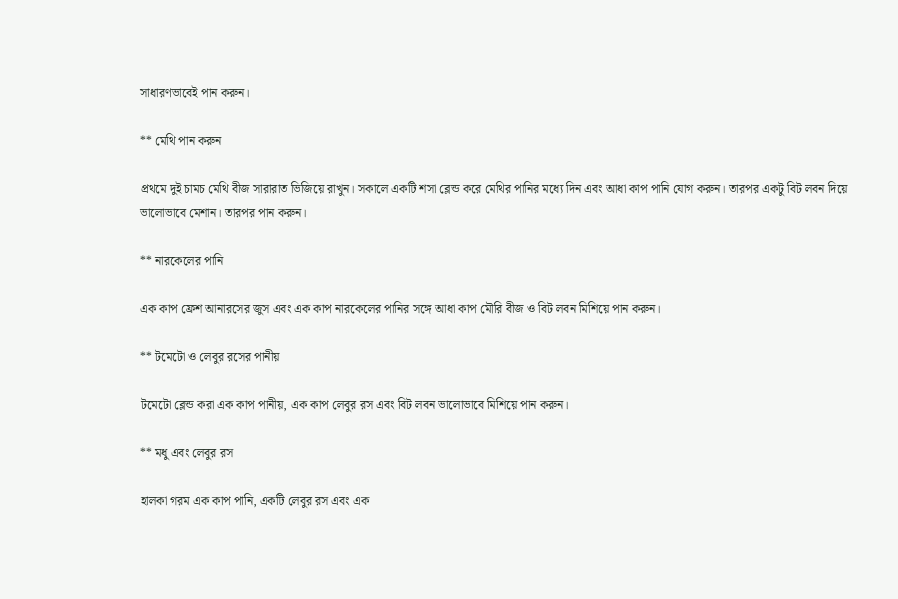সাধারণভাবেই পান করুন।

** মেথি পান করুন

প্রথমে দুই চামচ মেথি বীজ সারারাত ভিজিয়ে রাখুন। সকালে একটি শসা ব্লেন্ড করে মেথির পানির মধ্যে দিন এবং আধা কাপ পানি যোগ করুন। তারপর একটু বিট লবন দিয়ে ভালোভাবে মেশান। তারপর পান করুন।

** নারকেলের পানি

এক কাপ ফ্রেশ আনারসের জুস এবং এক কাপ নারকেলের পানির সঙ্গে আধা কাপ মৌরি বীজ ও বিট লবন মিশিয়ে পান করুন।

** টমেটো ও লেবুর রসের পানীয়

টমেটো ব্লেন্ড করা এক কাপ পানীয়, এক কাপ লেবুর রস এবং বিট লবন ভালোভাবে মিশিয়ে পান করুন।

** মধু এবং লেবুর রস

হালকা গরম এক কাপ পানি, একটি লেবুর রস এবং এক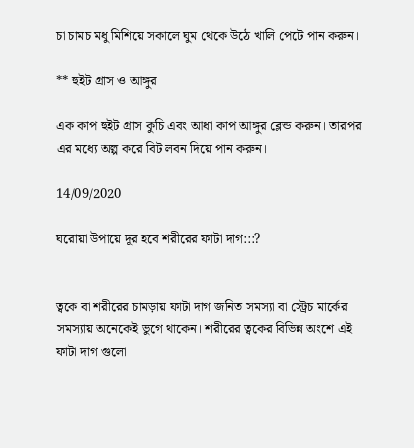চা চামচ মধু মিশিয়ে সকালে ঘুম থেকে উঠে খালি পেটে পান করুন।

** হুইট গ্রাস ও আঙ্গুর

এক কাপ হুইট গ্রাস কুচি এবং আধা কাপ আঙ্গুর ব্লেন্ড করুন। তারপর এর মধ্যে অল্প করে বিট লবন দিয়ে পান করুন।

14/09/2020

ঘরোয়া উপায়ে দূর হবে শরীরের ফাটা দাগ:::?


ত্বকে বা শরীরের চামড়ায় ফাটা দাগ জনিত সমস্যা বা স্ট্রেচ মার্কের সমস্যায় অনেকেই ভুগে থাকেন। শরীরের ত্বকের বিভিন্ন অংশে এই ফাটা দাগ গুলো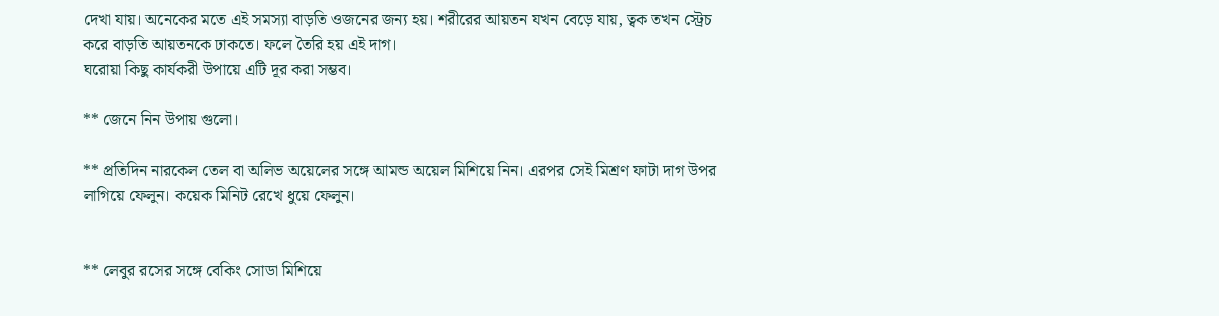দেখা যায়। অনেকের মতে এই সমস্যা বাড়তি ওজনের জন্য হয়। শরীরের আয়তন যখন বেড়ে যায়, ত্বক তখন স্ট্রেচ করে বাড়তি আয়তনকে ঢাকতে। ফলে তৈরি হয় এই দাগ।
ঘরোয়া কিছু কার্যকরী উপায়ে এটি দূর করা সম্ভব।

** জেনে নিন উপায় গুলো।

** প্রতিদিন নারকেল তেল বা অলিভ অয়েলের সঙ্গে আমন্ড অয়েল মিশিয়ে নিন। এরপর সেই মিশ্রণ ফাটা দাগ উপর লাগিয়ে ফেলুন। কয়েক মিনিট রেখে ধুয়ে ফেলুন।


** লেবুর রসের সঙ্গে বেকিং সোডা মিশিয়ে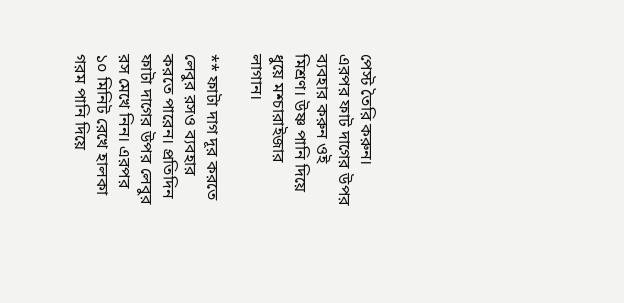পেস্ট তৈরি করুন। এরপর ফাট দাগের উপর ব্যবহার করুন ওই মিশ্রণ। উষ্ণ পানি দিয়ে ধুয়ে মশ্চারাইজার লাগান।

** ফাটা দাগ দূর করতে লেবুর রসও ব্যবহার করতে পারেন। প্রতিদিন ফাটা দাগের উপর লেবুর রস মেখে নিন। এরপর ১০ মিনিট রেখে হালকা গরম পানি দিয়ে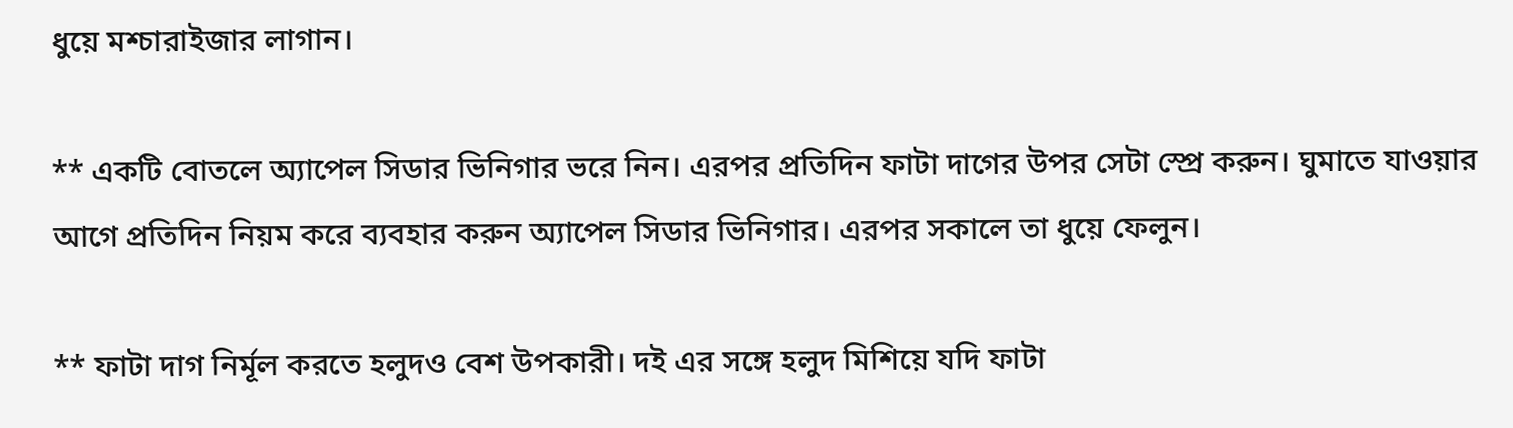ধুয়ে মশ্চারাইজার লাগান।

** একটি বোতলে অ্যাপেল সিডার ভিনিগার ভরে নিন। এরপর প্রতিদিন ফাটা দাগের উপর সেটা স্প্রে করুন। ঘুমাতে যাওয়ার আগে প্রতিদিন নিয়ম করে ব্যবহার করুন অ্যাপেল সিডার ভিনিগার। এরপর সকালে তা ধুয়ে ফেলুন।

** ফাটা দাগ নির্মূল করতে হলুদও বেশ উপকারী। দই এর সঙ্গে হলুদ মিশিয়ে যদি ফাটা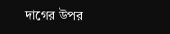দাগের উপর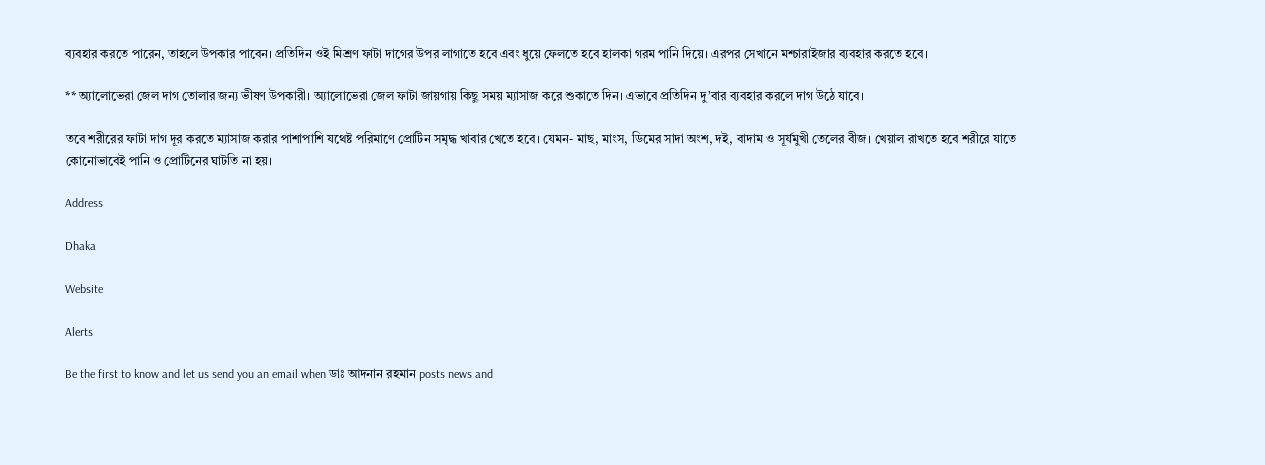ব্যবহার করতে পারেন, তাহলে উপকার পাবেন। প্রতিদিন ওই মিশ্রণ ফাটা দাগের উপর লাগাতে হবে এবং ধুয়ে ফেলতে হবে হালকা গরম পানি দিয়ে। এরপর সেখানে মশ্চারাইজার ব্যবহার করতে হবে।

** অ্যালোভেরা জেল দাগ তোলার জন্য ভীষণ উপকারী। অ্যালোভেরা জেল ফাটা জায়গায় কিছু সময় ম্যাসাজ করে শুকাতে দিন। এভাবে প্রতিদিন দু’বার ব্যবহার করলে দাগ উঠে যাবে।

তবে শরীরের ফাটা দাগ দূর করতে ম্যাসাজ করার পাশাপাশি যথেষ্ট পরিমাণে প্রোটিন সমৃদ্ধ খাবার খেতে হবে। যেমন- মাছ, মাংস, ডিমের সাদা অংশ, দই, বাদাম ও সূর্যমুখী তেলের বীজ। খেয়াল রাখতে হবে শরীরে যাতে কোনোভাবেই পানি ও প্রোটিনের ঘাটতি না হয়।

Address

Dhaka

Website

Alerts

Be the first to know and let us send you an email when ডাঃ আদনান রহমান posts news and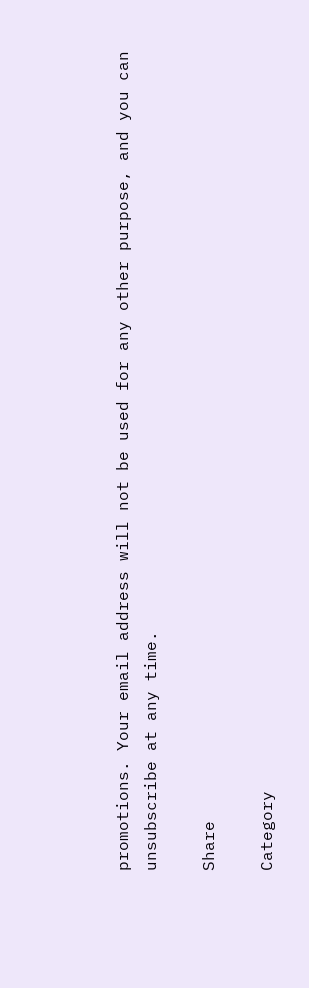promotions. Your email address will not be used for any other purpose, and you can unsubscribe at any time.

Share

Category